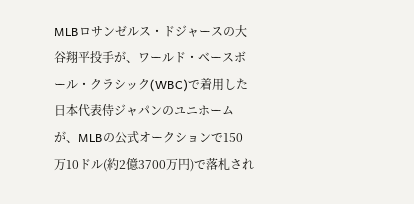MLBロサンゼルス・ドジャースの大谷翔平投手が、ワールド・ベースボール・クラシック(WBC)で着用した日本代表侍ジャパンのユニホームが、MLBの公式オークションで150万10ドル(約2億3700万円)で落札され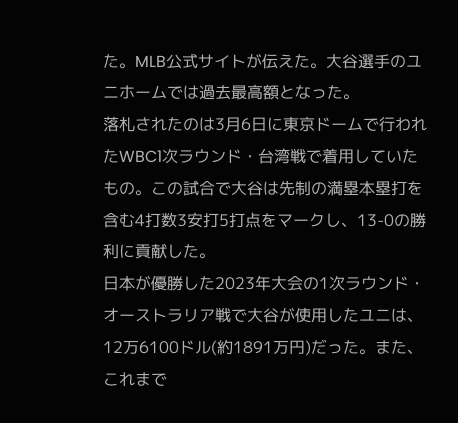た。MLB公式サイトが伝えた。大谷選手のユニホームでは過去最高額となった。
落札されたのは3月6日に東京ドームで行われたWBC1次ラウンド・台湾戦で着用していたもの。この試合で大谷は先制の満塁本塁打を含む4打数3安打5打点をマークし、13-0の勝利に貢献した。
日本が優勝した2023年大会の1次ラウンド・オーストラリア戦で大谷が使用したユニは、12万6100ドル(約1891万円)だった。また、これまで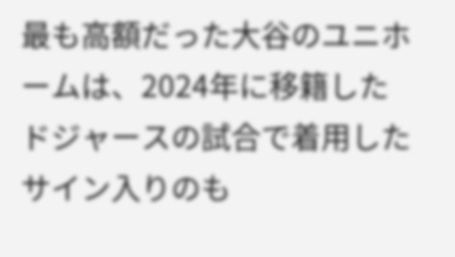最も高額だった大谷のユニホームは、2024年に移籍したドジャースの試合で着用したサイン入りのも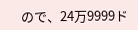ので、24万9999ド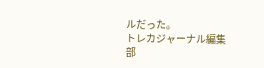ルだった。
トレカジャーナル編集部